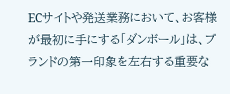ECサイトや発送業務において、お客様が最初に手にする「ダンボール」は、ブランドの第一印象を左右する重要な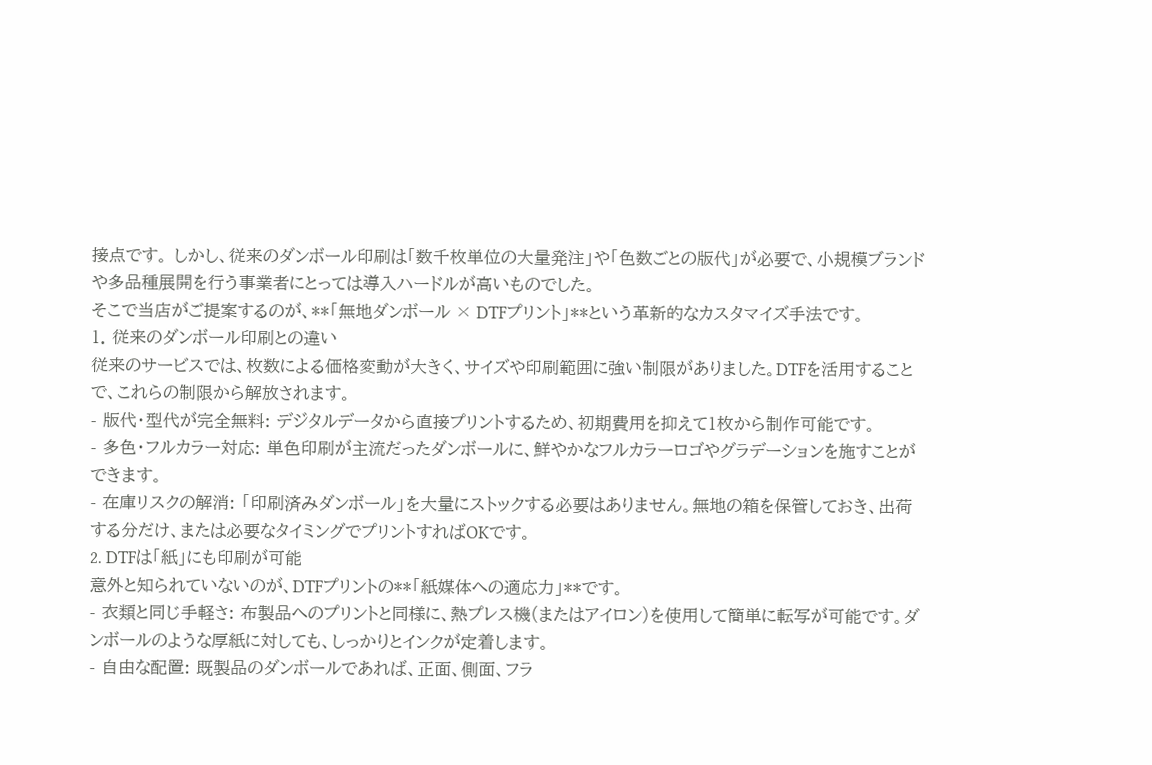接点です。 しかし、従来のダンボール印刷は「数千枚単位の大量発注」や「色数ごとの版代」が必要で、小規模ブランドや多品種展開を行う事業者にとっては導入ハードルが高いものでした。
そこで当店がご提案するのが、**「無地ダンボール × DTFプリント」**という革新的なカスタマイズ手法です。
1. 従来のダンボール印刷との違い
従来のサービスでは、枚数による価格変動が大きく、サイズや印刷範囲に強い制限がありました。DTFを活用することで、これらの制限から解放されます。
- 版代・型代が完全無料: デジタルデータから直接プリントするため、初期費用を抑えて1枚から制作可能です。
- 多色・フルカラー対応: 単色印刷が主流だったダンボールに、鮮やかなフルカラーロゴやグラデーションを施すことができます。
- 在庫リスクの解消: 「印刷済みダンボール」を大量にストックする必要はありません。無地の箱を保管しておき、出荷する分だけ、または必要なタイミングでプリントすればOKです。
2. DTFは「紙」にも印刷が可能
意外と知られていないのが、DTFプリントの**「紙媒体への適応力」**です。
- 衣類と同じ手軽さ: 布製品へのプリントと同様に、熱プレス機(またはアイロン)を使用して簡単に転写が可能です。ダンボールのような厚紙に対しても、しっかりとインクが定着します。
- 自由な配置: 既製品のダンボールであれば、正面、側面、フラ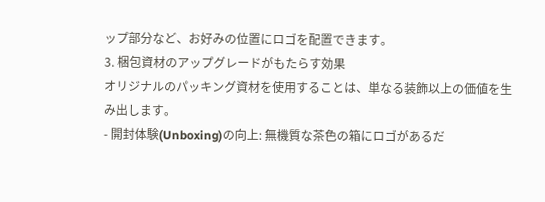ップ部分など、お好みの位置にロゴを配置できます。
3. 梱包資材のアップグレードがもたらす効果
オリジナルのパッキング資材を使用することは、単なる装飾以上の価値を生み出します。
- 開封体験(Unboxing)の向上: 無機質な茶色の箱にロゴがあるだ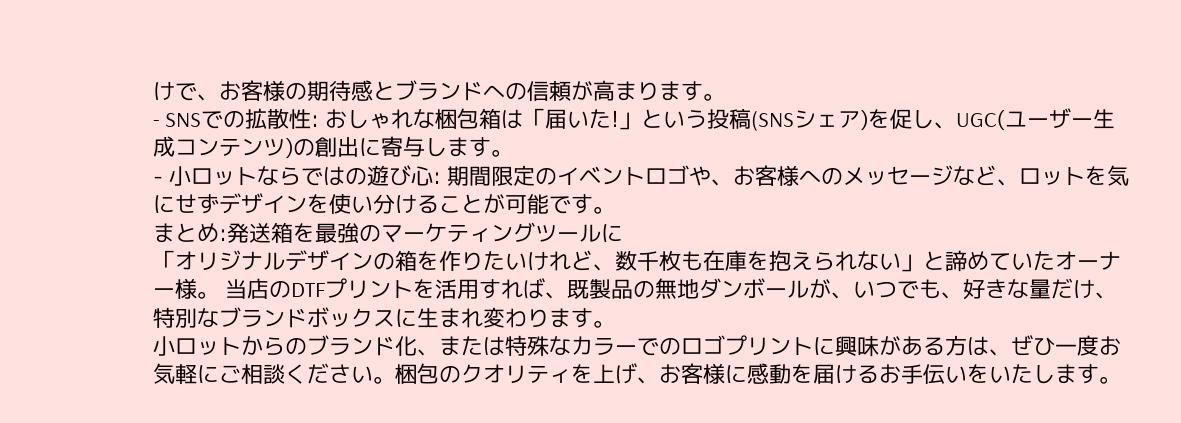けで、お客様の期待感とブランドへの信頼が高まります。
- SNSでの拡散性: おしゃれな梱包箱は「届いた!」という投稿(SNSシェア)を促し、UGC(ユーザー生成コンテンツ)の創出に寄与します。
- 小ロットならではの遊び心: 期間限定のイベントロゴや、お客様へのメッセージなど、ロットを気にせずデザインを使い分けることが可能です。
まとめ:発送箱を最強のマーケティングツールに
「オリジナルデザインの箱を作りたいけれど、数千枚も在庫を抱えられない」と諦めていたオーナー様。 当店のDTFプリントを活用すれば、既製品の無地ダンボールが、いつでも、好きな量だけ、特別なブランドボックスに生まれ変わります。
小ロットからのブランド化、または特殊なカラーでのロゴプリントに興味がある方は、ぜひ一度お気軽にご相談ください。梱包のクオリティを上げ、お客様に感動を届けるお手伝いをいたします。